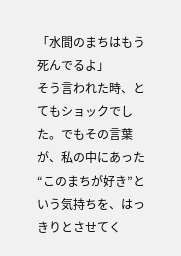「水間のまちはもう死んでるよ」
そう言われた時、とてもショックでした。でもその言葉が、私の中にあった“このまちが好き”という気持ちを、はっきりとさせてく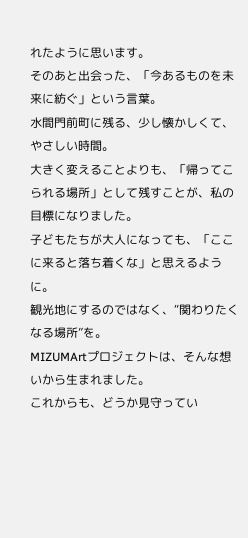れたように思います。
そのあと出会った、「今あるものを未来に紡ぐ」という言葉。
水間門前町に残る、少し懐かしくて、やさしい時間。
大きく変えることよりも、「帰ってこられる場所」として残すことが、私の目標になりました。
子どもたちが大人になっても、「ここに来ると落ち着くな」と思えるように。
観光地にするのではなく、“関わりたくなる場所”を。
MIZUMArtプロジェクトは、そんな想いから生まれました。
これからも、どうか見守ってい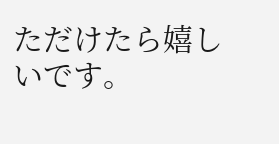ただけたら嬉しいです。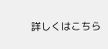詳しくはこちら